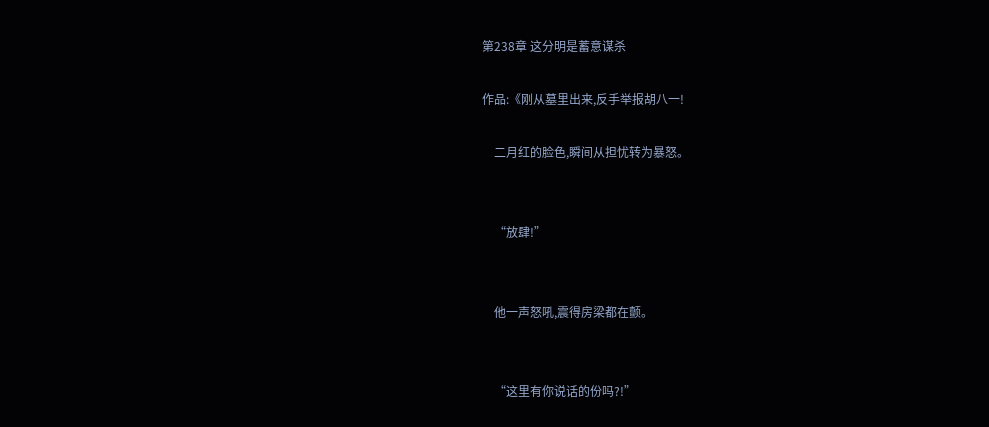第238章 这分明是蓄意谋杀

作品:《刚从墓里出来,反手举报胡八一!

    二月红的脸色,瞬间从担忧转为暴怒。


    “放肆!”


    他一声怒吼,震得房梁都在颤。


    “这里有你说话的份吗?!”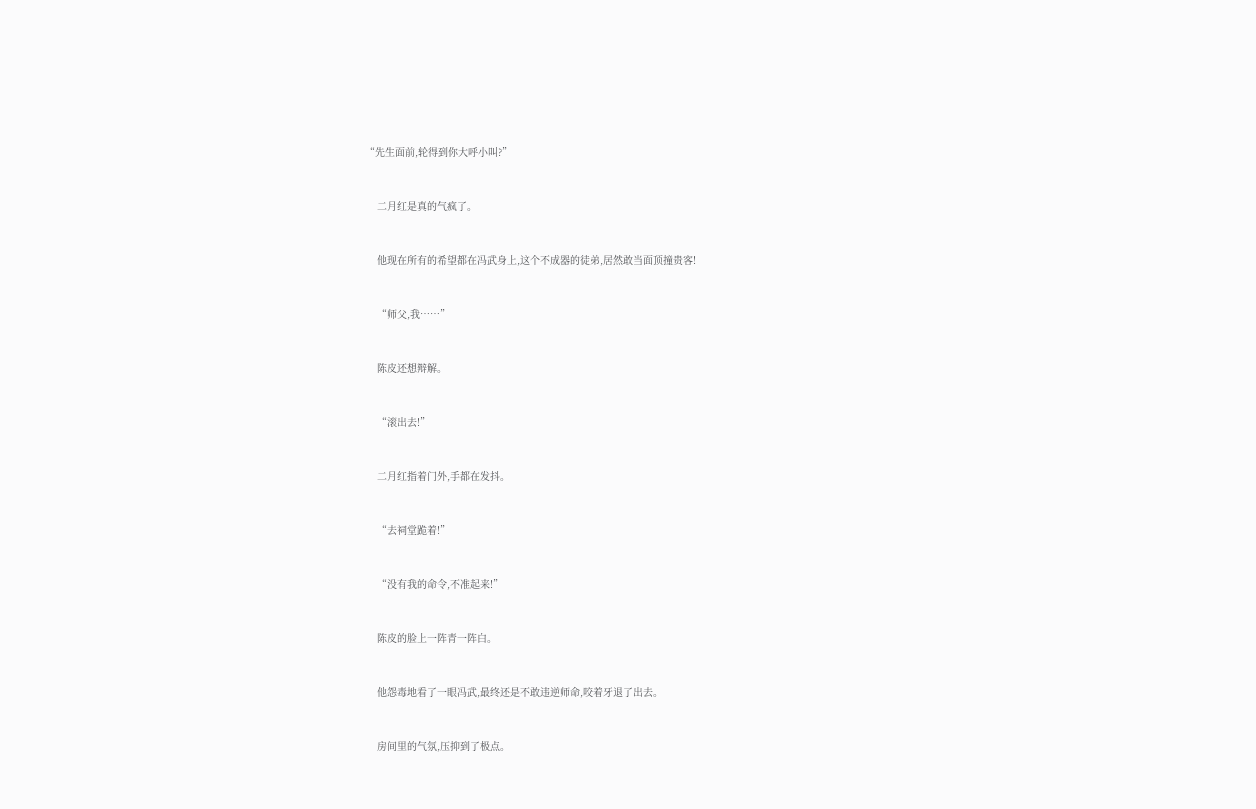“先生面前,轮得到你大呼小叫?”


    二月红是真的气疯了。


    他现在所有的希望都在冯武身上,这个不成器的徒弟,居然敢当面顶撞贵客!


    “师父,我……”


    陈皮还想辩解。


    “滚出去!”


    二月红指着门外,手都在发抖。


    “去祠堂跪着!”


    “没有我的命令,不准起来!”


    陈皮的脸上一阵青一阵白。


    他怨毒地看了一眼冯武,最终还是不敢违逆师命,咬着牙退了出去。


    房间里的气氛,压抑到了极点。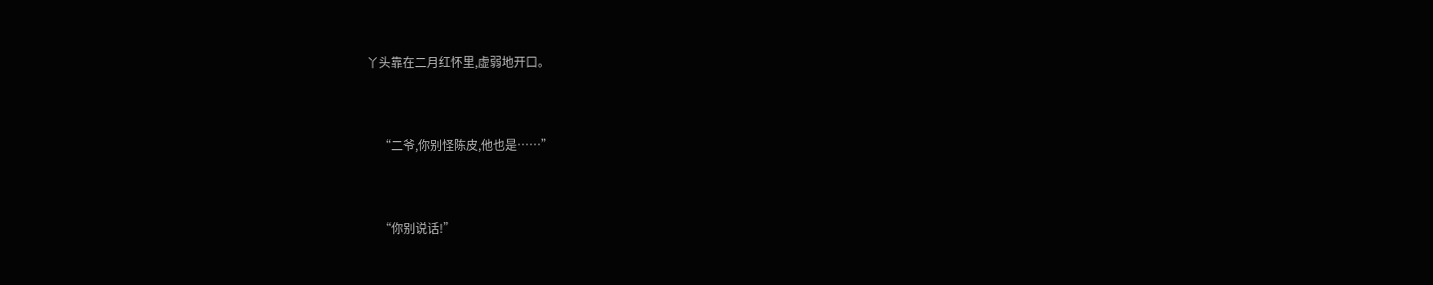丫头靠在二月红怀里,虚弱地开口。


    “二爷,你别怪陈皮,他也是……”


    “你别说话!”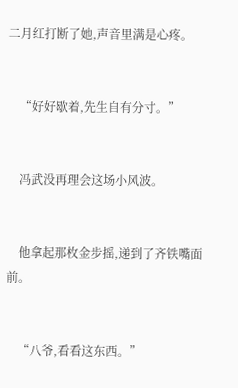二月红打断了她,声音里满是心疼。


    “好好歇着,先生自有分寸。”


    冯武没再理会这场小风波。


    他拿起那枚金步摇,递到了齐铁嘴面前。


    “八爷,看看这东西。”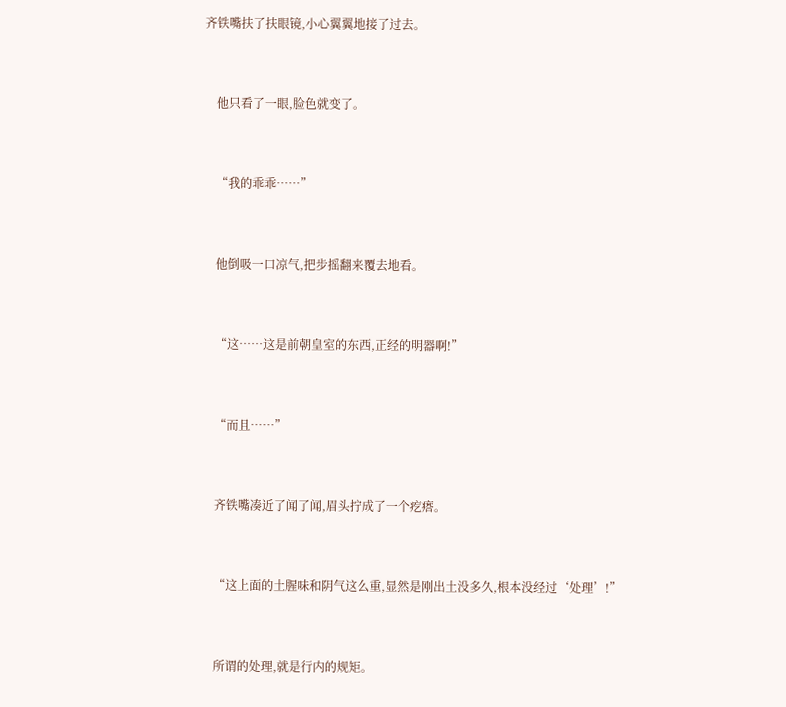齐铁嘴扶了扶眼镜,小心翼翼地接了过去。


    他只看了一眼,脸色就变了。


    “我的乖乖……”


    他倒吸一口凉气,把步摇翻来覆去地看。


    “这……这是前朝皇室的东西,正经的明器啊!”


    “而且……”


    齐铁嘴凑近了闻了闻,眉头拧成了一个疙瘩。


    “这上面的土腥味和阴气这么重,显然是刚出土没多久,根本没经过‘处理’!”


    所谓的处理,就是行内的规矩。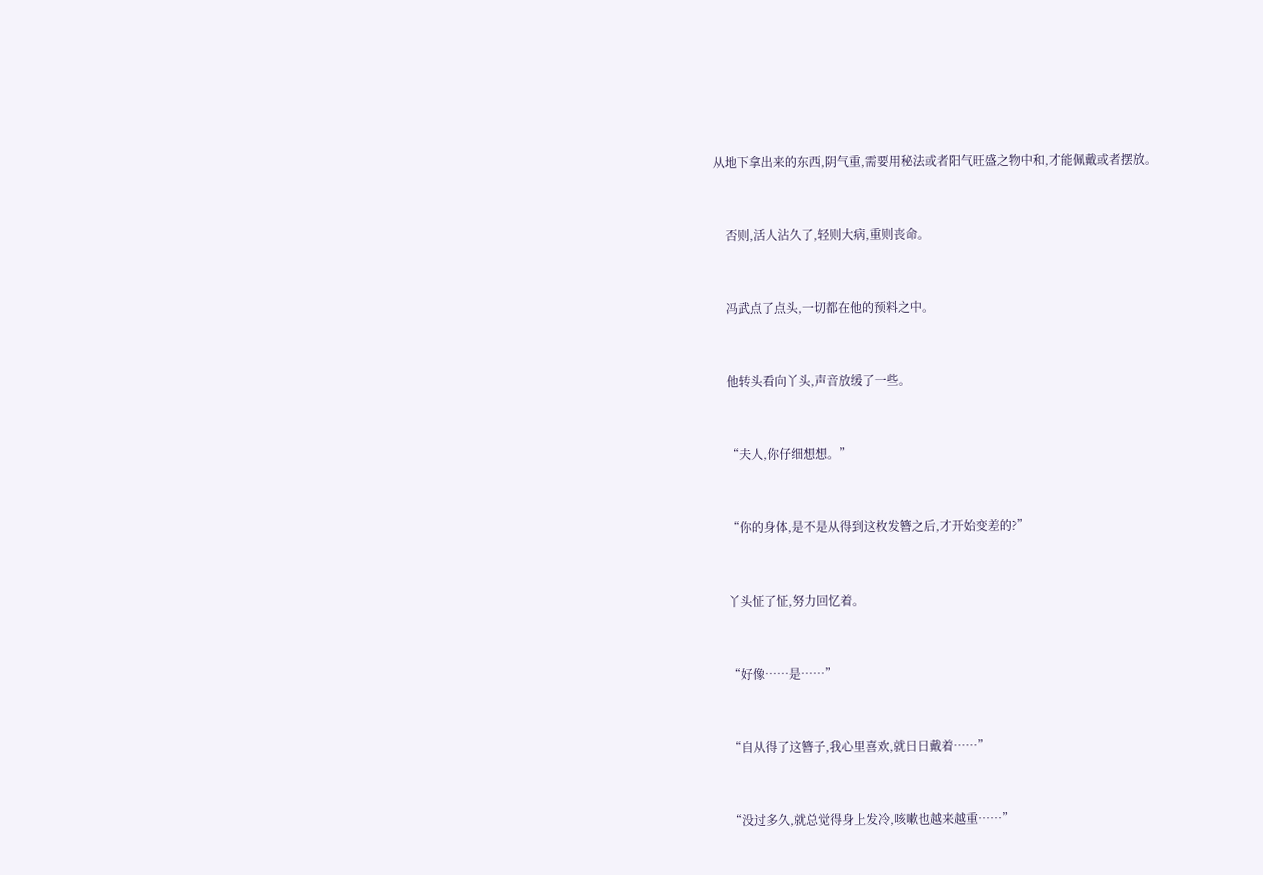从地下拿出来的东西,阴气重,需要用秘法或者阳气旺盛之物中和,才能佩戴或者摆放。


    否则,活人沾久了,轻则大病,重则丧命。


    冯武点了点头,一切都在他的预料之中。


    他转头看向丫头,声音放缓了一些。


    “夫人,你仔细想想。”


    “你的身体,是不是从得到这枚发簪之后,才开始变差的?”


    丫头怔了怔,努力回忆着。


    “好像……是……”


    “自从得了这簪子,我心里喜欢,就日日戴着……”


    “没过多久,就总觉得身上发冷,咳嗽也越来越重……”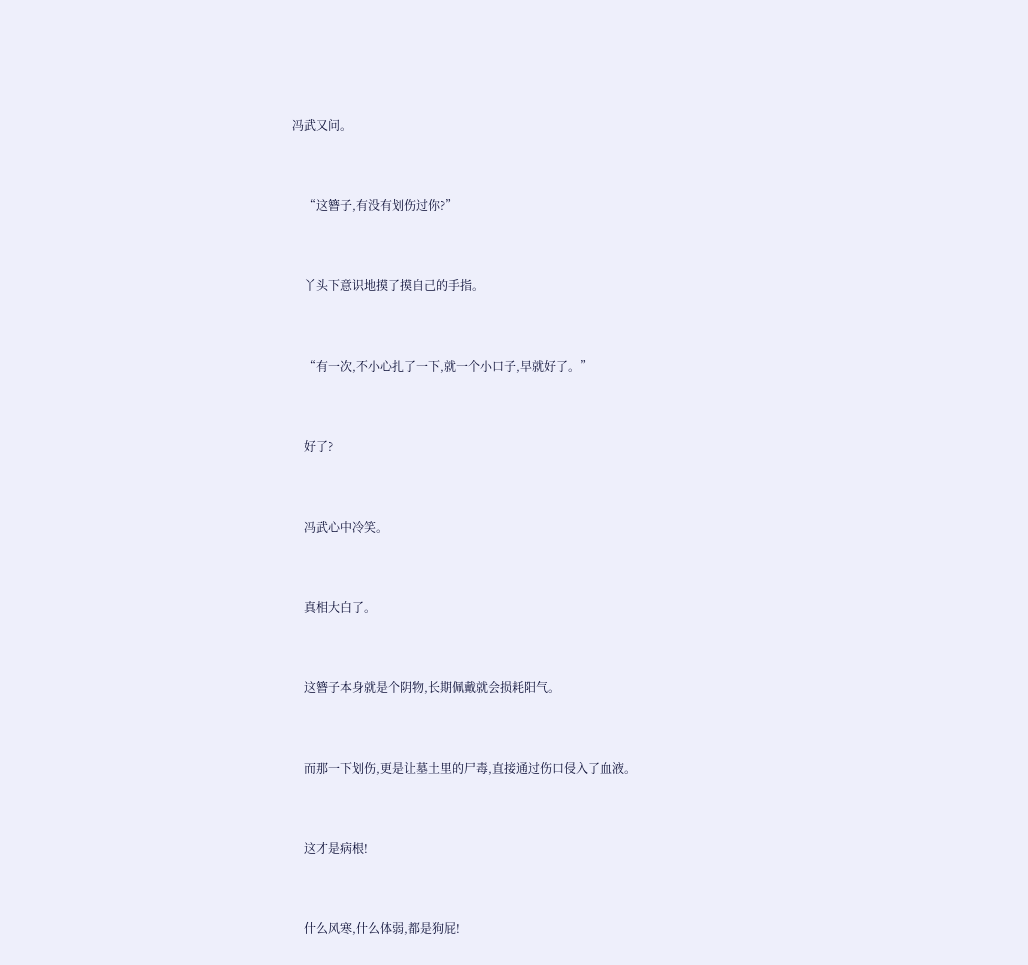冯武又问。


    “这簪子,有没有划伤过你?”


    丫头下意识地摸了摸自己的手指。


    “有一次,不小心扎了一下,就一个小口子,早就好了。”


    好了?


    冯武心中冷笑。


    真相大白了。


    这簪子本身就是个阴物,长期佩戴就会损耗阳气。


    而那一下划伤,更是让墓土里的尸毒,直接通过伤口侵入了血液。


    这才是病根!


    什么风寒,什么体弱,都是狗屁!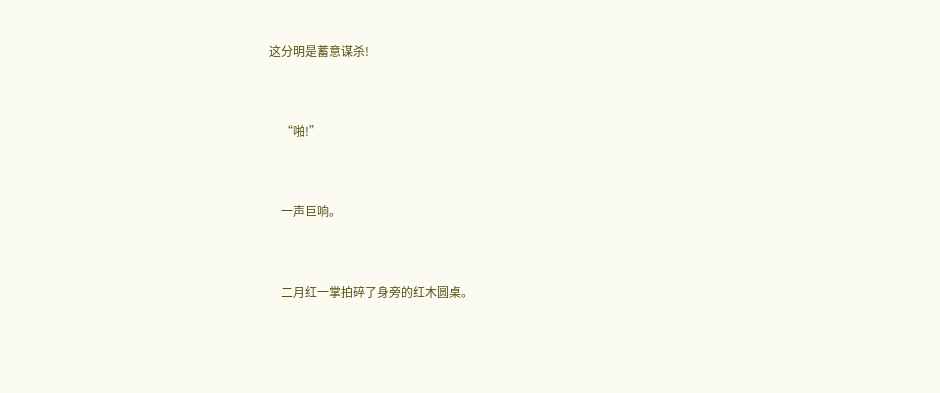这分明是蓄意谋杀!


    “啪!”


    一声巨响。


    二月红一掌拍碎了身旁的红木圆桌。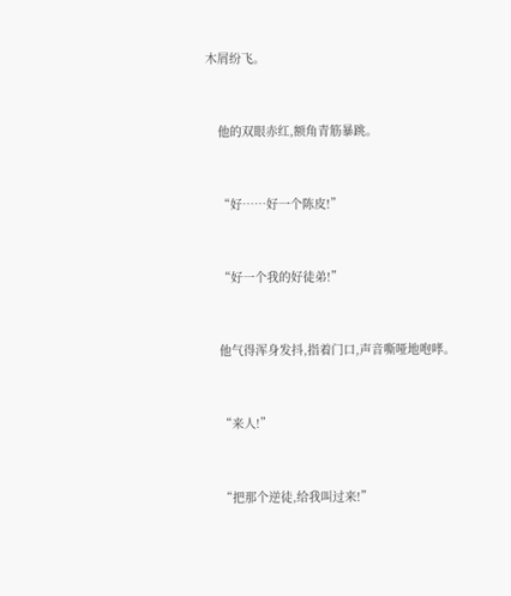木屑纷飞。


    他的双眼赤红,额角青筋暴跳。


    “好……好一个陈皮!”


    “好一个我的好徒弟!”


    他气得浑身发抖,指着门口,声音嘶哑地咆哮。


    “来人!”


    “把那个逆徒,给我叫过来!”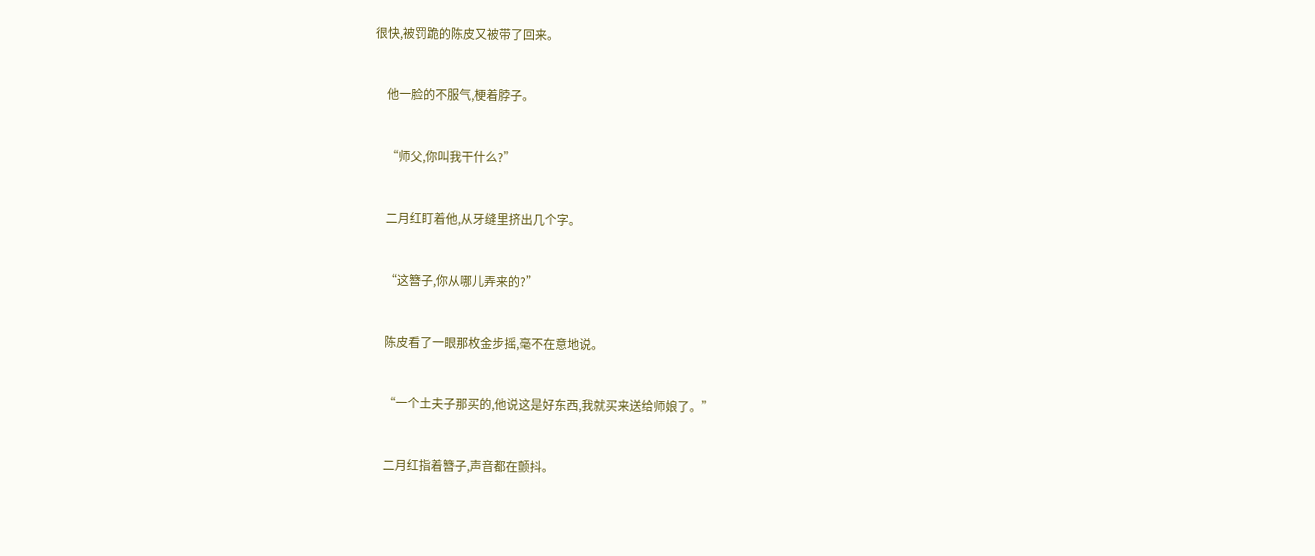很快,被罚跪的陈皮又被带了回来。


    他一脸的不服气,梗着脖子。


    “师父,你叫我干什么?”


    二月红盯着他,从牙缝里挤出几个字。


    “这簪子,你从哪儿弄来的?”


    陈皮看了一眼那枚金步摇,毫不在意地说。


    “一个土夫子那买的,他说这是好东西,我就买来送给师娘了。”


    二月红指着簪子,声音都在颤抖。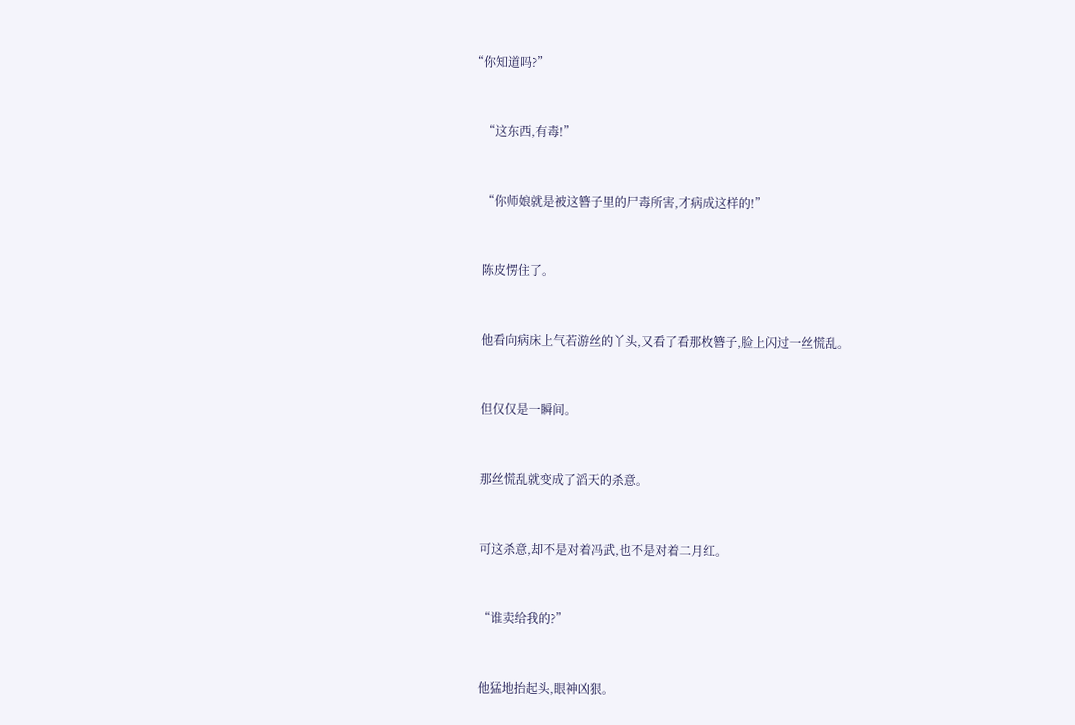“你知道吗?”


    “这东西,有毒!”


    “你师娘就是被这簪子里的尸毒所害,才病成这样的!”


    陈皮愣住了。


    他看向病床上气若游丝的丫头,又看了看那枚簪子,脸上闪过一丝慌乱。


    但仅仅是一瞬间。


    那丝慌乱就变成了滔天的杀意。


    可这杀意,却不是对着冯武,也不是对着二月红。


    “谁卖给我的?”


    他猛地抬起头,眼神凶狠。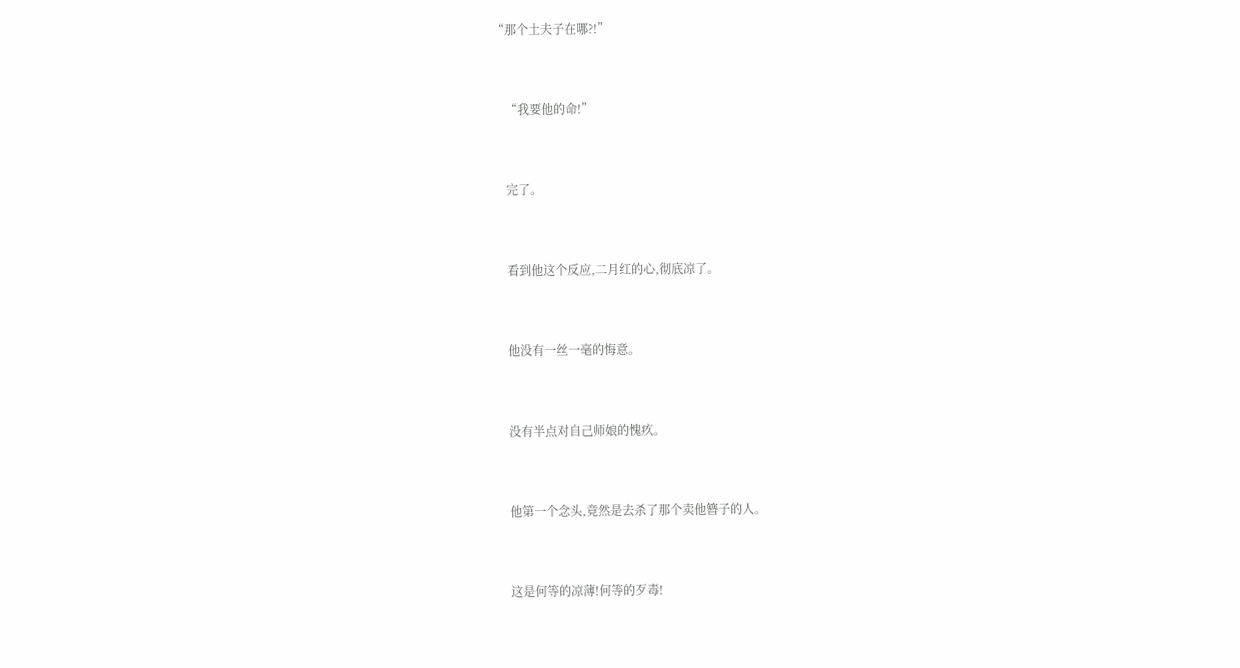“那个土夫子在哪?!”


    “我要他的命!”


    完了。


    看到他这个反应,二月红的心,彻底凉了。


    他没有一丝一毫的悔意。


    没有半点对自己师娘的愧疚。


    他第一个念头,竟然是去杀了那个卖他簪子的人。


    这是何等的凉薄!何等的歹毒!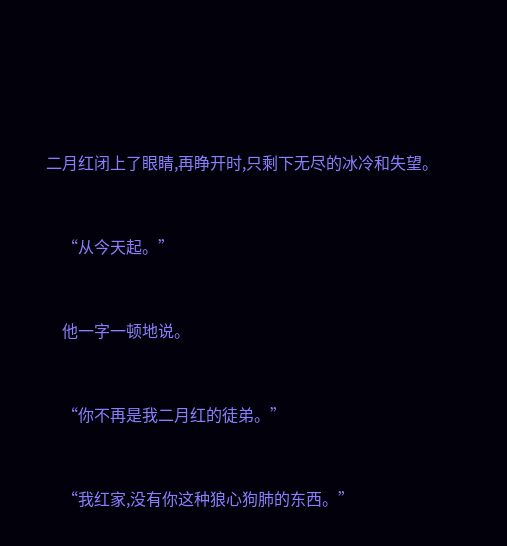二月红闭上了眼睛,再睁开时,只剩下无尽的冰冷和失望。


    “从今天起。”


    他一字一顿地说。


    “你不再是我二月红的徒弟。”


    “我红家,没有你这种狼心狗肺的东西。”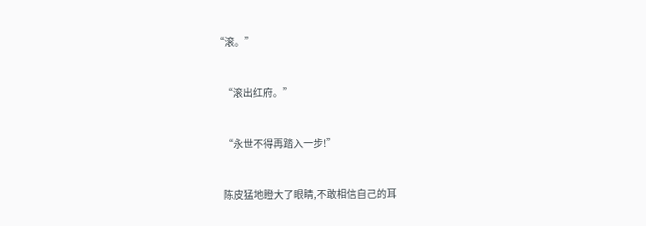“滚。”


    “滚出红府。”


    “永世不得再踏入一步!”


    陈皮猛地瞪大了眼睛,不敢相信自己的耳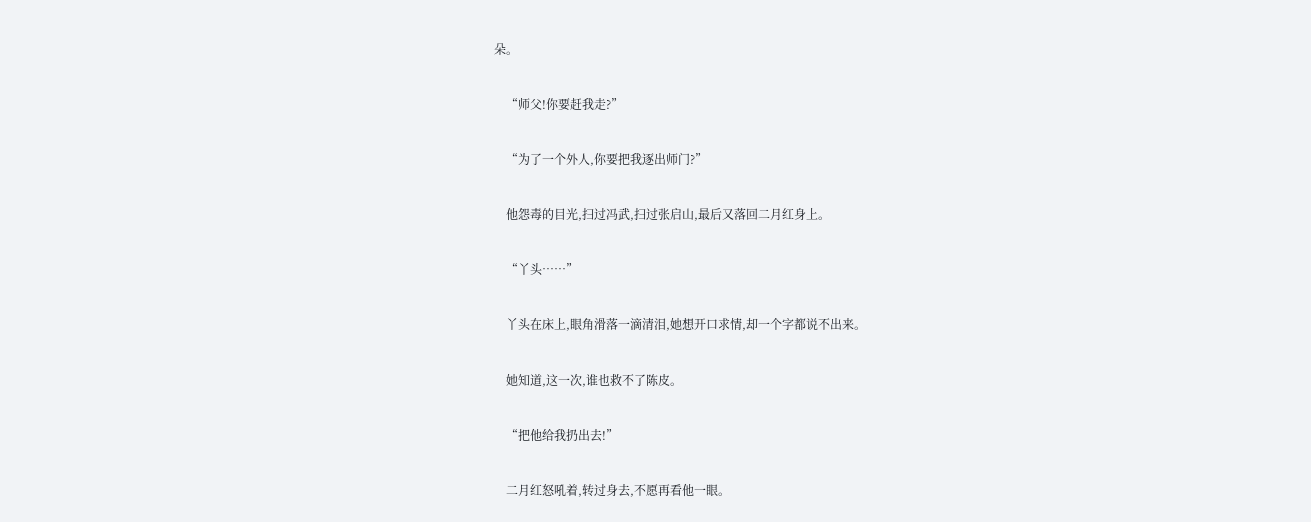朵。


    “师父!你要赶我走?”


    “为了一个外人,你要把我逐出师门?”


    他怨毒的目光,扫过冯武,扫过张启山,最后又落回二月红身上。


    “丫头……”


    丫头在床上,眼角滑落一滴清泪,她想开口求情,却一个字都说不出来。


    她知道,这一次,谁也救不了陈皮。


    “把他给我扔出去!”


    二月红怒吼着,转过身去,不愿再看他一眼。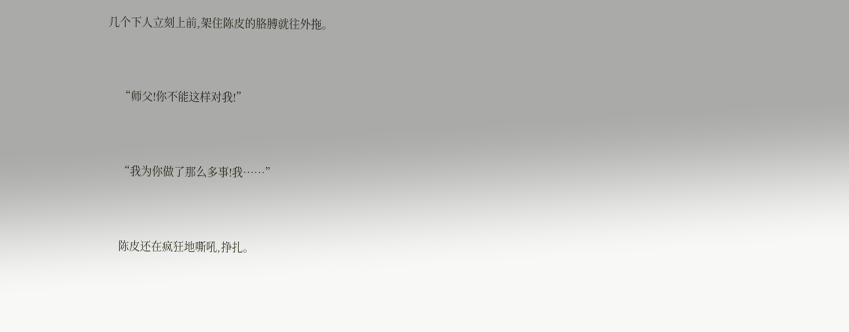几个下人立刻上前,架住陈皮的胳膊就往外拖。


    “师父!你不能这样对我!”


    “我为你做了那么多事!我……”


    陈皮还在疯狂地嘶吼,挣扎。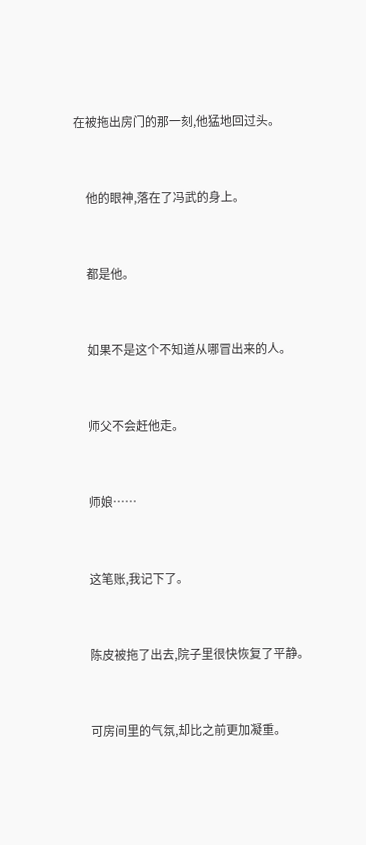在被拖出房门的那一刻,他猛地回过头。


    他的眼神,落在了冯武的身上。


    都是他。


    如果不是这个不知道从哪冒出来的人。


    师父不会赶他走。


    师娘……


    这笔账,我记下了。


    陈皮被拖了出去,院子里很快恢复了平静。


    可房间里的气氛,却比之前更加凝重。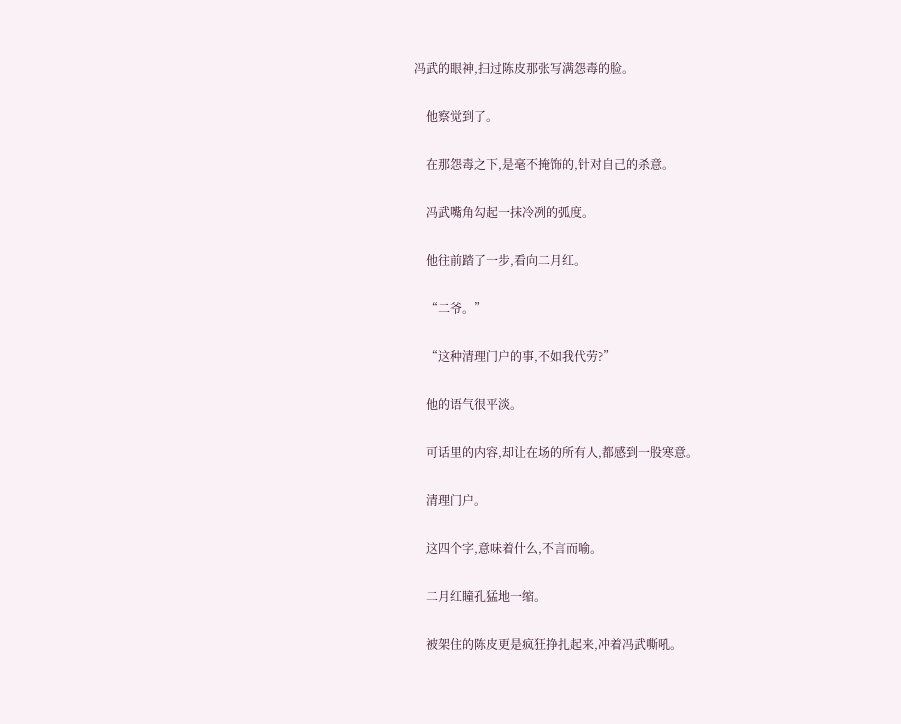冯武的眼神,扫过陈皮那张写满怨毒的脸。


    他察觉到了。


    在那怨毒之下,是毫不掩饰的,针对自己的杀意。


    冯武嘴角勾起一抹冷冽的弧度。


    他往前踏了一步,看向二月红。


    “二爷。”


    “这种清理门户的事,不如我代劳?”


    他的语气很平淡。


    可话里的内容,却让在场的所有人,都感到一股寒意。


    清理门户。


    这四个字,意味着什么,不言而喻。


    二月红瞳孔猛地一缩。


    被架住的陈皮更是疯狂挣扎起来,冲着冯武嘶吼。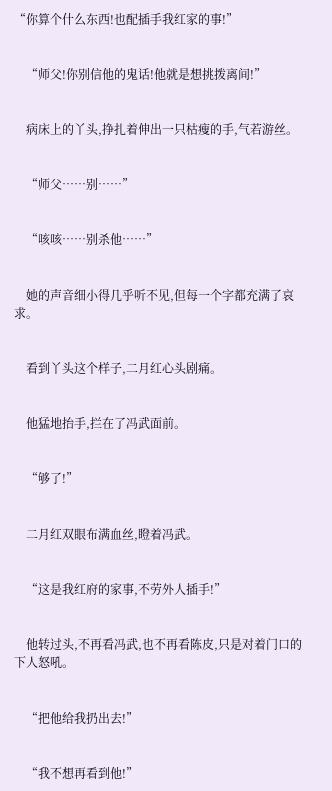“你算个什么东西!也配插手我红家的事!”


    “师父!你别信他的鬼话!他就是想挑拨离间!”


    病床上的丫头,挣扎着伸出一只枯瘦的手,气若游丝。


    “师父……别……”


    “咳咳……别杀他……”


    她的声音细小得几乎听不见,但每一个字都充满了哀求。


    看到丫头这个样子,二月红心头剧痛。


    他猛地抬手,拦在了冯武面前。


    “够了!”


    二月红双眼布满血丝,瞪着冯武。


    “这是我红府的家事,不劳外人插手!”


    他转过头,不再看冯武,也不再看陈皮,只是对着门口的下人怒吼。


    “把他给我扔出去!”


    “我不想再看到他!”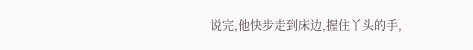说完,他快步走到床边,握住丫头的手,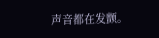声音都在发颤。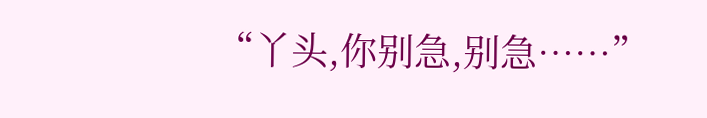“丫头,你别急,别急……”